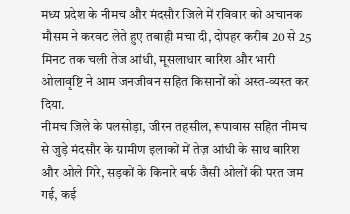मध्य प्रदेश के नीमच और मंदसौर जिले में रविवार को अचानक मौसम ने करवट लेते हुए तबाही मचा दी, दोपहर करीब 20 से 25 मिनट तक चली तेज आंधी, मूसलाधार बारिश और भारी ओलावृष्टि ने आम जनजीवन सहित किसानों को अस्त-व्यस्त कर दिया.
नीमच जिले के पलसोड़ा, जीरन तहसील, रूपावास सहित नीमच से जुड़े मंदसौर के ग्रामीण इलाकों में तेज़ आंधी के साथ बारिश और ओले गिरे, सड़कों के किनारे बर्फ जैसी ओलों की परत जम गई, कई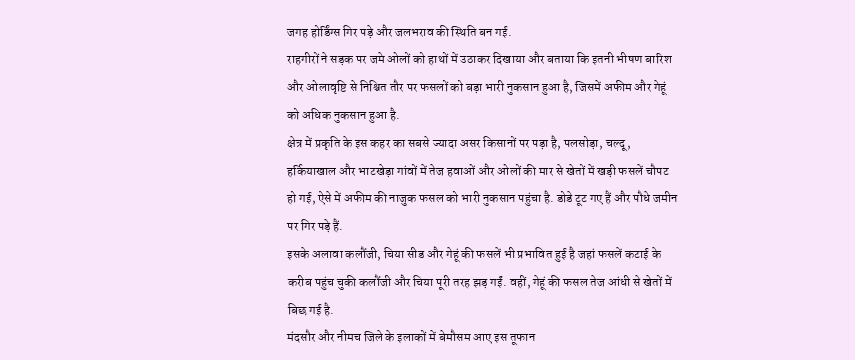जगह होर्डिंग्स गिर पड़े और जलभराव की स्थिति बन गई.
राहगीरों ने सड़क पर जमे ओलों को हाथों में उठाकर दिखाया और बताया कि इतनी भीषण बारिश और ओलावृष्टि से निश्चित तौर पर फसलों को बड़ा भारी नुकसान हुआ है, जिसमें अफीम और गेहूं को अधिक नुकसान हुआ है.
क्षेत्र में प्रकृति के इस कहर का सबसे ज्यादा असर किसानों पर पड़ा है, पलसोड़ा, चल्दू, हर्कियाखाल और भाटखेड़ा गांवों में तेज हवाओं और ओलों की मार से खेतों में खड़ी फसलें चौपट हो गई, ऐसे में अफीम की नाजुक फसल को भारी नुकसान पहुंचा है. डोडे टूट गए हैं और पौधे जमीन पर गिर पड़े हैं.
इसके अलावा कलौंजी, चिया सीड और गेहूं की फसलें भी प्रभावित हुई है जहां फसलें कटाई के करीब पहुंच चुकी कलौंजी और चिया पूरी तरह झड़ गईं. वहीं, गेहूं की फसल तेज आंधी से खेतों में बिछ गई है.
मंदसौर और नीमच जिले के इलाकों में बेमौसम आए इस तूफान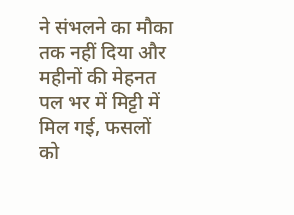ने संभलने का मौका तक नहीं दिया और महीनों की मेहनत पल भर में मिट्टी में मिल गई, फसलों को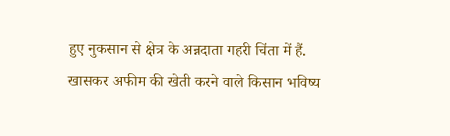हुए नुकसान से क्षेत्र के अन्नदाता गहरी चिंता में हैं.
खासकर अफीम की खेती करने वाले किसान भविष्य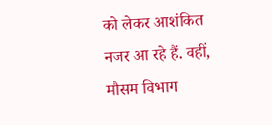को लेकर आशंकित नजर आ रहे हैं. वहीं, मौसम विभाग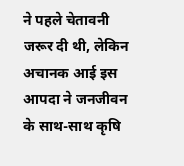ने पहले चेतावनी जरूर दी थी, लेकिन अचानक आई इस आपदा ने जनजीवन के साथ-साथ कृषि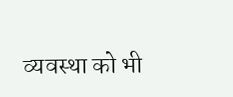व्यवस्था को भी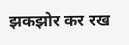झकझोर कर रख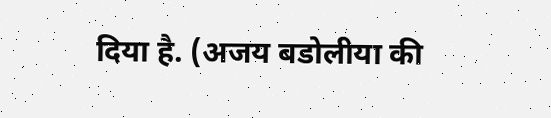दिया है. (अजय बडोलीया की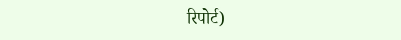रिपोर्ट)